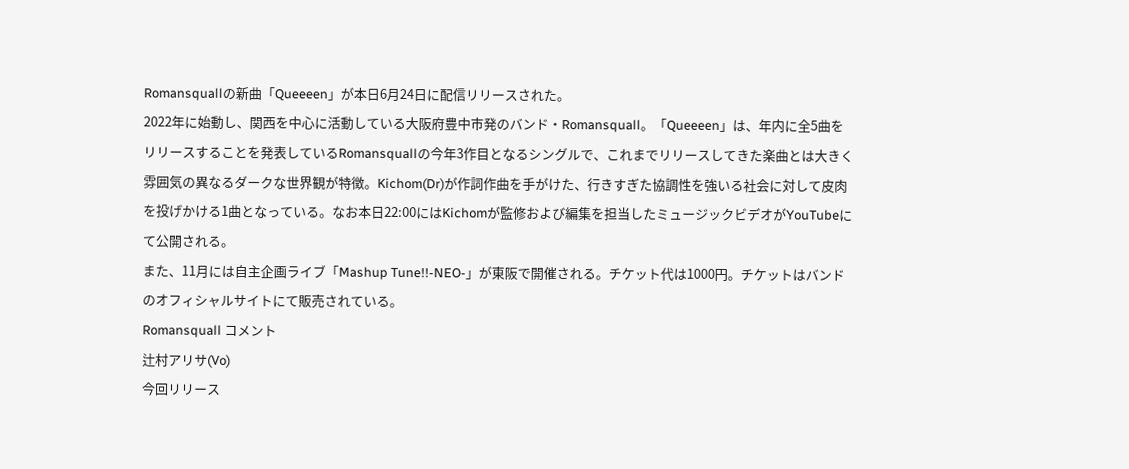Romansquallの新曲「Queeeen」が本日6月24日に配信リリースされた。
2022年に始動し、関西を中心に活動している大阪府豊中市発のバンド・Romansquall。「Queeeen」は、年内に全5曲をリリースすることを発表しているRomansquallの今年3作目となるシングルで、これまでリリースしてきた楽曲とは大きく雰囲気の異なるダークな世界観が特徴。Kichom(Dr)が作詞作曲を手がけた、行きすぎた協調性を強いる社会に対して皮肉を投げかける1曲となっている。なお本日22:00にはKichomが監修および編集を担当したミュージックビデオがYouTubeにて公開される。
また、11月には自主企画ライブ「Mashup Tune!!-NEO-」が東阪で開催される。チケット代は1000円。チケットはバンドのオフィシャルサイトにて販売されている。
Romansquall コメント
辻村アリサ(Vo)
今回リリース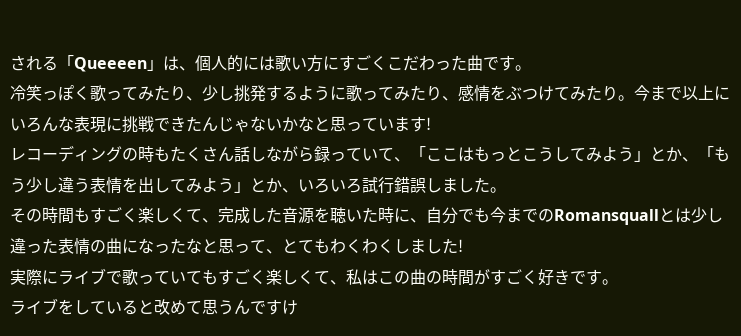される「Queeeen」は、個人的には歌い方にすごくこだわった曲です。
冷笑っぽく歌ってみたり、少し挑発するように歌ってみたり、感情をぶつけてみたり。今まで以上にいろんな表現に挑戦できたんじゃないかなと思っています!
レコーディングの時もたくさん話しながら録っていて、「ここはもっとこうしてみよう」とか、「もう少し違う表情を出してみよう」とか、いろいろ試行錯誤しました。
その時間もすごく楽しくて、完成した音源を聴いた時に、自分でも今までのRomansquallとは少し違った表情の曲になったなと思って、とてもわくわくしました!
実際にライブで歌っていてもすごく楽しくて、私はこの曲の時間がすごく好きです。
ライブをしていると改めて思うんですけ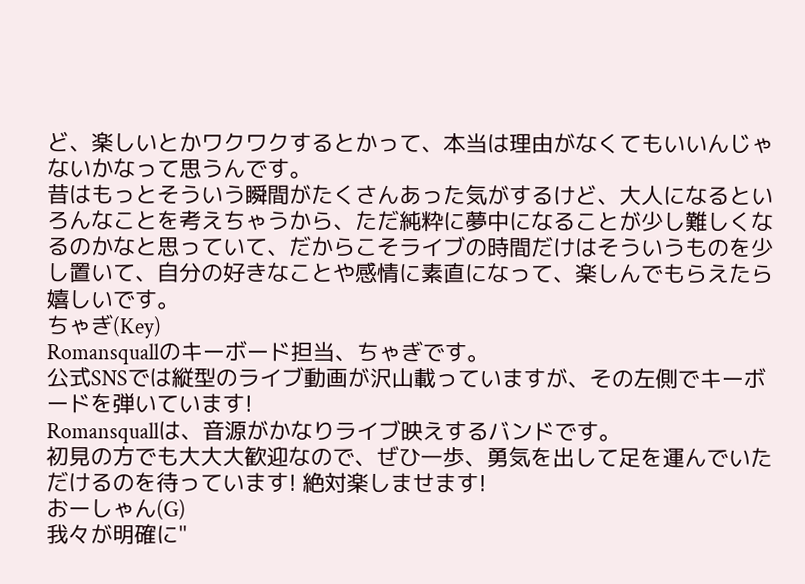ど、楽しいとかワクワクするとかって、本当は理由がなくてもいいんじゃないかなって思うんです。
昔はもっとそういう瞬間がたくさんあった気がするけど、大人になるといろんなことを考えちゃうから、ただ純粋に夢中になることが少し難しくなるのかなと思っていて、だからこそライブの時間だけはそういうものを少し置いて、自分の好きなことや感情に素直になって、楽しんでもらえたら嬉しいです。
ちゃぎ(Key)
Romansquallのキーボード担当、ちゃぎです。
公式SNSでは縦型のライブ動画が沢山載っていますが、その左側でキーボードを弾いています!
Romansquallは、音源がかなりライブ映えするバンドです。
初見の方でも大大大歓迎なので、ぜひ一歩、勇気を出して足を運んでいただけるのを待っています! 絶対楽しませます!
おーしゃん(G)
我々が明確に"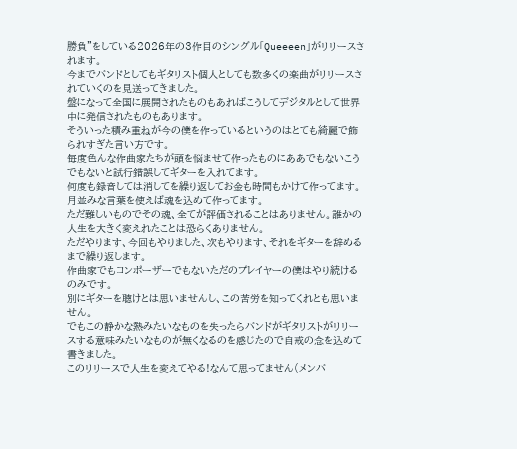勝負"をしている2026年の3作目のシングル「Queeeen」がリリースされます。
今までバンドとしてもギタリスト個人としても数多くの楽曲がリリースされていくのを見送ってきました。
盤になって全国に展開されたものもあればこうしてデジタルとして世界中に発信されたものもあります。
そういった積み重ねが今の僕を作っているというのはとても綺麗で飾られすぎた言い方です。
毎度色んな作曲家たちが頭を悩ませて作ったものにああでもないこうでもないと試行錯誤してギターを入れてます。
何度も録音しては消してを繰り返してお金も時間もかけて作ってます。
月並みな言葉を使えば魂を込めて作ってます。
ただ難しいものでその魂、全てが評価されることはありません。誰かの人生を大きく変えれたことは恐らくありません。
ただやります、今回もやりました、次もやります、それをギターを辞めるまで繰り返します。
作曲家でもコンポーザーでもないただのプレイヤーの僕はやり続けるのみです。
別にギターを聴けとは思いませんし、この苦労を知ってくれとも思いません。
でもこの静かな熱みたいなものを失ったらバンドがギタリストがリリースする意味みたいなものが無くなるのを感じたので自戒の念を込めて書きました。
このリリースで人生を変えてやる!なんて思ってません(メンバ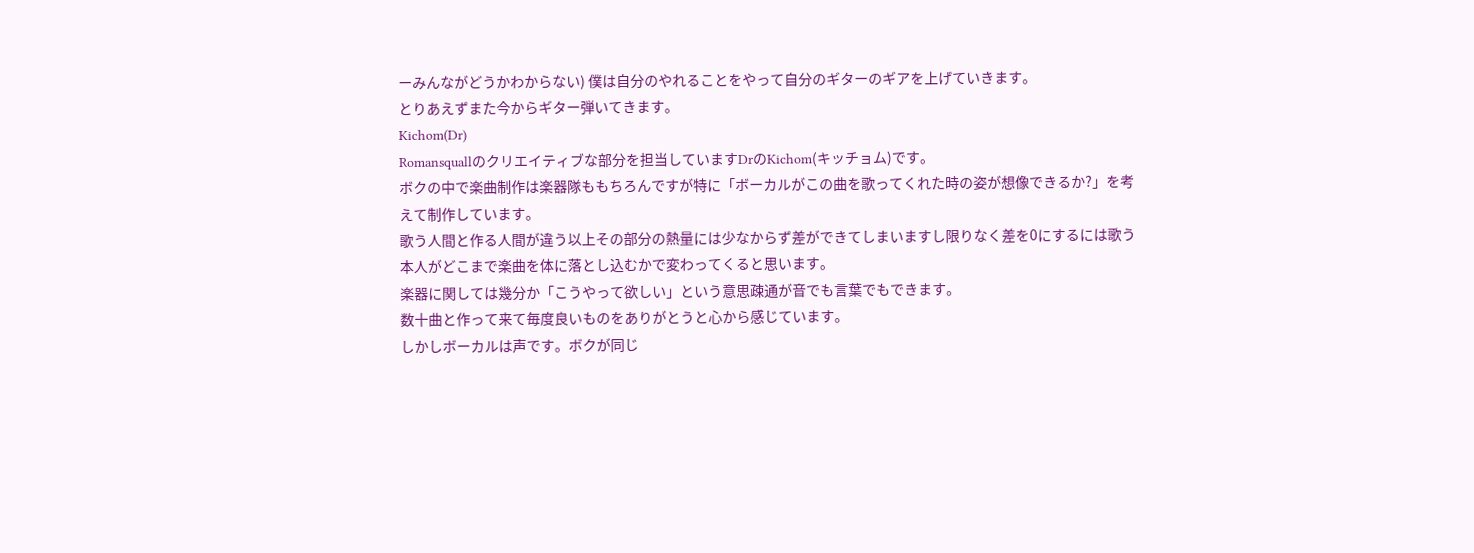ーみんながどうかわからない) 僕は自分のやれることをやって自分のギターのギアを上げていきます。
とりあえずまた今からギター弾いてきます。
Kichom(Dr)
Romansquallのクリエイティブな部分を担当していますDrのKichom(キッチョム)です。
ボクの中で楽曲制作は楽器隊ももちろんですが特に「ボーカルがこの曲を歌ってくれた時の姿が想像できるか?」を考えて制作しています。
歌う人間と作る人間が違う以上その部分の熱量には少なからず差ができてしまいますし限りなく差を0にするには歌う本人がどこまで楽曲を体に落とし込むかで変わってくると思います。
楽器に関しては幾分か「こうやって欲しい」という意思疎通が音でも言葉でもできます。
数十曲と作って来て毎度良いものをありがとうと心から感じています。
しかしボーカルは声です。ボクが同じ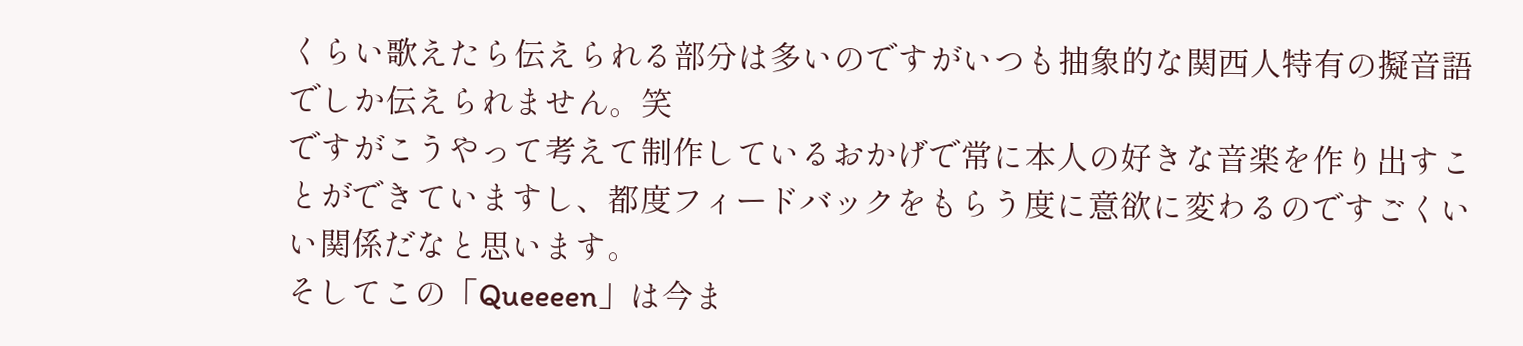くらい歌えたら伝えられる部分は多いのですがいつも抽象的な関西人特有の擬音語でしか伝えられません。笑
ですがこうやって考えて制作しているおかげで常に本人の好きな音楽を作り出すことができていますし、都度フィードバックをもらう度に意欲に変わるのですごくいい関係だなと思います。
そしてこの「Queeeen」は今ま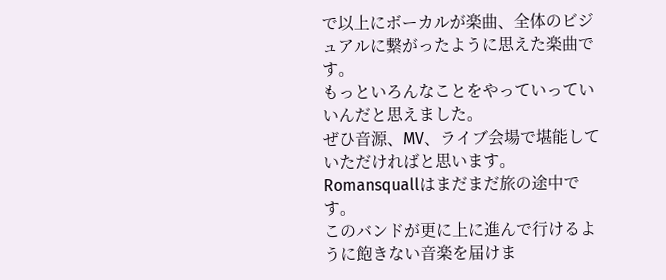で以上にボーカルが楽曲、全体のビジュアルに繋がったように思えた楽曲です。
もっといろんなことをやっていっていいんだと思えました。
ぜひ音源、MV、ライブ会場で堪能していただければと思います。
Romansquallはまだまだ旅の途中です。
このバンドが更に上に進んで行けるように飽きない音楽を届けま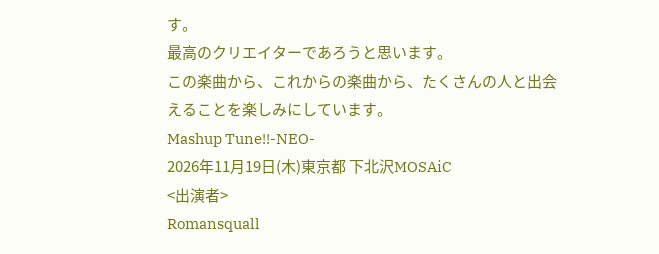す。
最高のクリエイターであろうと思います。
この楽曲から、これからの楽曲から、たくさんの人と出会えることを楽しみにしています。
Mashup Tune!!-NEO-
2026年11月19日(木)東京都 下北沢MOSAiC
<出演者>
Romansquall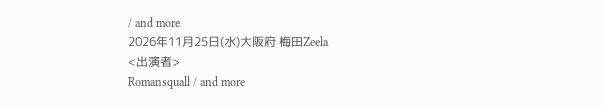/ and more
2026年11月25日(水)大阪府 梅田Zeela
<出演者>
Romansquall / and more